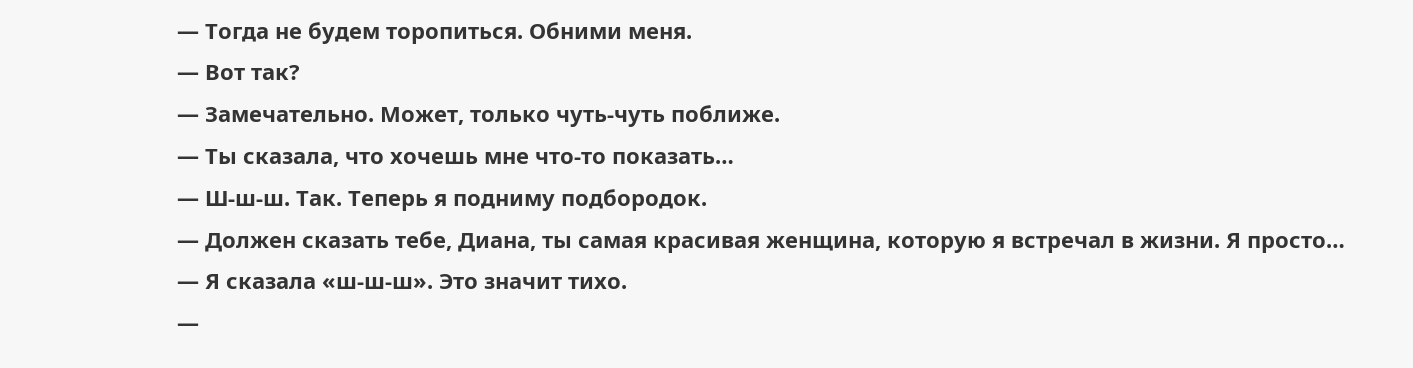— Тогда не будем торопиться. Обними меня.
— Вот так?
— Замечательно. Может, только чуть-чуть поближе.
— Ты сказала, что хочешь мне что-то показать…
— Ш-ш-ш. Так. Теперь я подниму подбородок.
— Должен сказать тебе, Диана, ты самая красивая женщина, которую я встречал в жизни. Я просто…
— Я сказала «ш-ш-ш». Это значит тихо.
—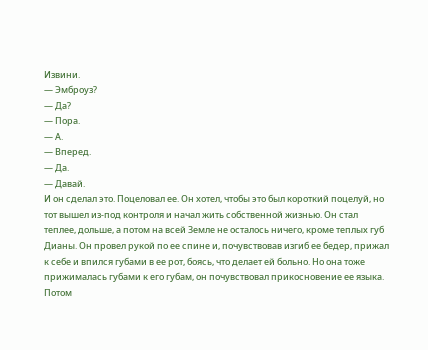Извини.
— Эмброуз?
— Да?
— Пора.
— А.
— Вперед.
— Да.
— Давай.
И он сделал это. Поцеловал ее. Он хотел, чтобы это был короткий поцелуй, но тот вышел из-под контроля и начал жить собственной жизнью. Он стал теплее, дольше, а потом на всей Земле не осталось ничего, кроме теплых губ Дианы. Он провел рукой по ее спине и, почувствовав изгиб ее бедер, прижал к себе и впился губами в ее рот, боясь, что делает ей больно. Но она тоже прижималась губами к его губам, он почувствовал прикосновение ее языка.
Потом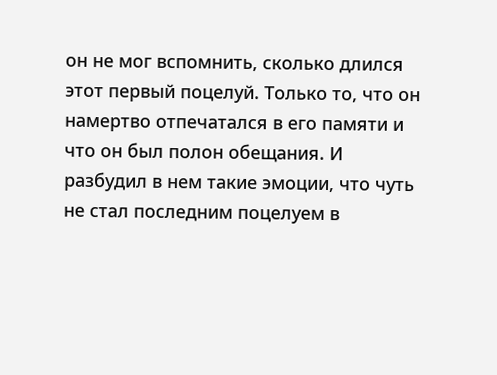он не мог вспомнить, сколько длился этот первый поцелуй. Только то, что он намертво отпечатался в его памяти и что он был полон обещания. И разбудил в нем такие эмоции, что чуть не стал последним поцелуем в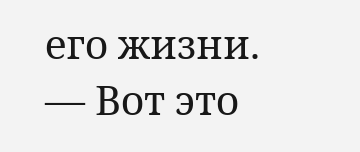его жизни.
— Вот это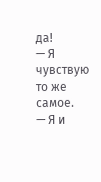да!
— Я чувствую то же самое.
— Я и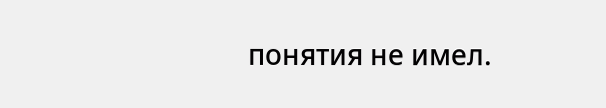понятия не имел.